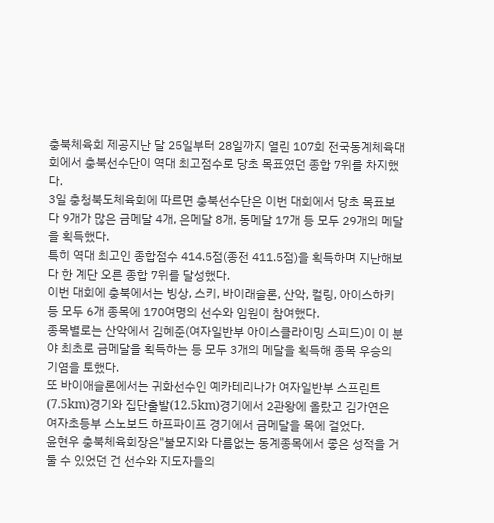충북체육회 제공지난 달 25일부터 28일까지 열린 107회 전국동계체육대회에서 충북선수단이 역대 최고점수로 당초 목표였던 종합 7위를 차지했다.
3일 충청북도체육회에 따르면 충북선수단은 이번 대회에서 당초 목표보다 9개가 많은 금메달 4개, 은메달 8개, 동메달 17개 등 모두 29개의 메달을 획득했다.
특히 역대 최고인 종합점수 414.5점(종전 411.5점)을 획득하며 지난해보다 한 계단 오른 종합 7위를 달성했다.
이번 대회에 충북에서는 빙상, 스키, 바이래슬론, 산악, 컬링, 아이스하키 등 모두 6개 종목에 170여명의 선수와 임원이 참여했다.
종목별로는 산악에서 김혜준(여자일반부 아이스클라이밍 스피드)이 이 분야 최초로 금메달을 획득하는 등 모두 3개의 메달을 획득해 종목 우승의 기염을 토했다.
또 바이애슬론에서는 귀화선수인 예카테리나가 여자일반부 스프린트(7.5km)경기와 집단출발(12.5km)경기에서 2관왕에 올랐고 김가연은 여자초등부 스노보드 하프파이프 경기에서 금메달을 목에 걸었다.
윤현우 충북체육회장은"불모지와 다름없는 동계종목에서 좋은 성적을 거둘 수 있었던 건 선수와 지도자들의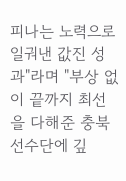피나는 노력으로 일궈낸 값진 성과"라며 "부상 없이 끝까지 최선을 다해준 충북선수단에 깊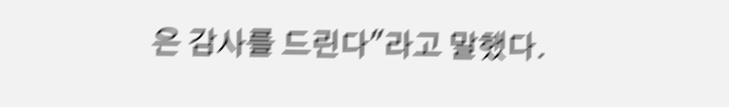은 감사를 드린다"라고 말했다.